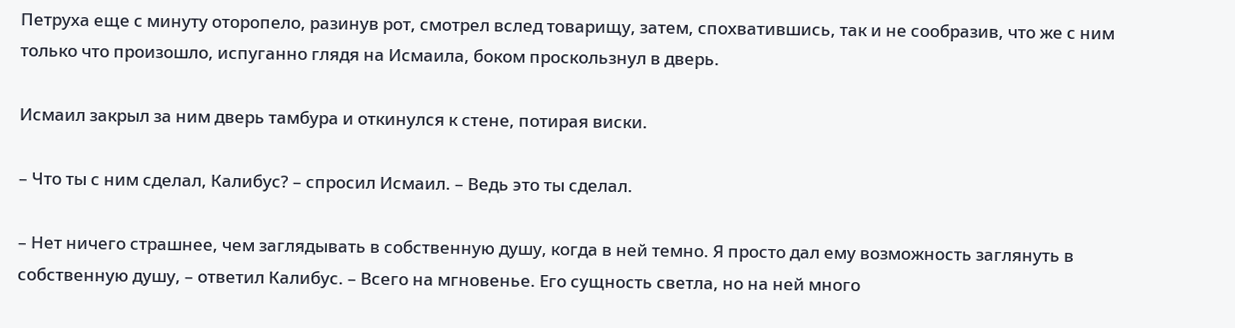Петруха еще с минуту оторопело, разинув рот, смотрел вслед товарищу, затем, спохватившись, так и не сообразив, что же с ним только что произошло, испуганно глядя на Исмаила, боком проскользнул в дверь.

Исмаил закрыл за ним дверь тамбура и откинулся к стене, потирая виски.

– Что ты с ним сделал, Калибус? – спросил Исмаил. – Ведь это ты сделал.

– Нет ничего страшнее, чем заглядывать в собственную душу, когда в ней темно. Я просто дал ему возможность заглянуть в собственную душу, – ответил Калибус. – Всего на мгновенье. Его сущность светла, но на ней много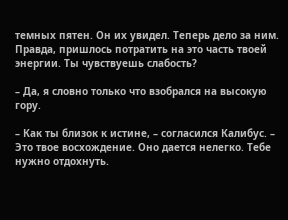темных пятен. Он их увидел. Теперь дело за ним. Правда, пришлось потратить на это часть твоей энергии. Ты чувствуешь слабость?

– Да, я словно только что взобрался на высокую гору.

– Как ты близок к истине, – согласился Калибус. – Это твое восхождение. Оно дается нелегко. Тебе нужно отдохнуть.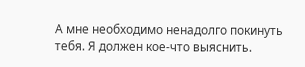А мне необходимо ненадолго покинуть тебя. Я должен кое-что выяснить.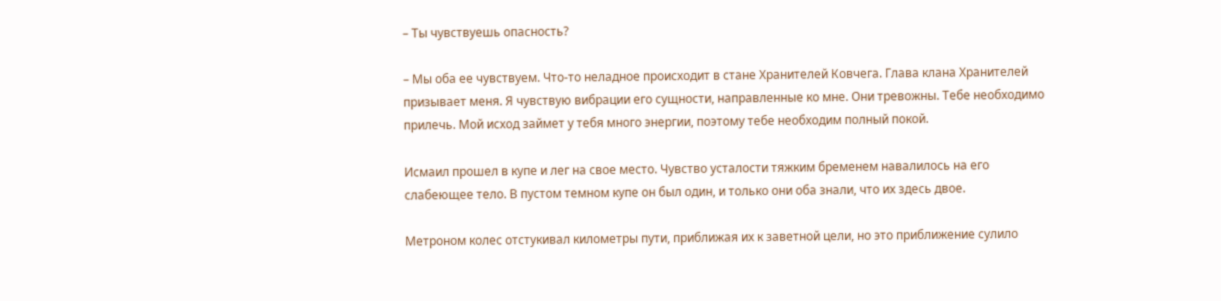– Ты чувствуешь опасность?

– Мы оба ее чувствуем. Что-то неладное происходит в стане Хранителей Ковчега. Глава клана Хранителей призывает меня. Я чувствую вибрации его сущности, направленные ко мне. Они тревожны. Тебе необходимо прилечь. Мой исход займет у тебя много энергии, поэтому тебе необходим полный покой.

Исмаил прошел в купе и лег на свое место. Чувство усталости тяжким бременем навалилось на его слабеющее тело. В пустом темном купе он был один, и только они оба знали, что их здесь двое.

Метроном колес отстукивал километры пути, приближая их к заветной цели, но это приближение сулило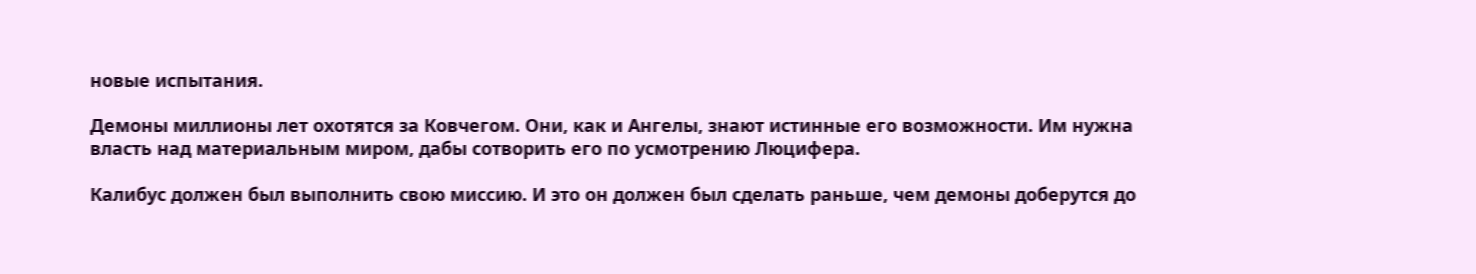новые испытания.

Демоны миллионы лет охотятся за Ковчегом. Они, как и Ангелы, знают истинные его возможности. Им нужна власть над материальным миром, дабы сотворить его по усмотрению Люцифера.

Калибус должен был выполнить свою миссию. И это он должен был сделать раньше, чем демоны доберутся до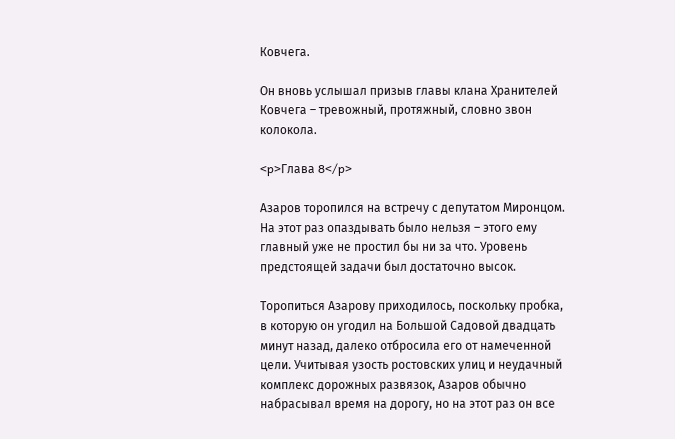Ковчега.

Он вновь услышал призыв главы клана Хранителей Ковчега – тревожный, протяжный, словно звон колокола.

<p>Глава 8</p>

Азаров торопился на встречу с депутатом Миронцом. На этот раз опаздывать было нельзя – этого ему главный уже не простил бы ни за что. Уровень предстоящей задачи был достаточно высок.

Торопиться Азарову приходилось, поскольку пробка, в которую он угодил на Большой Садовой двадцать минут назад, далеко отбросила его от намеченной цели. Учитывая узость ростовских улиц и неудачный комплекс дорожных развязок, Азаров обычно набрасывал время на дорогу, но на этот раз он все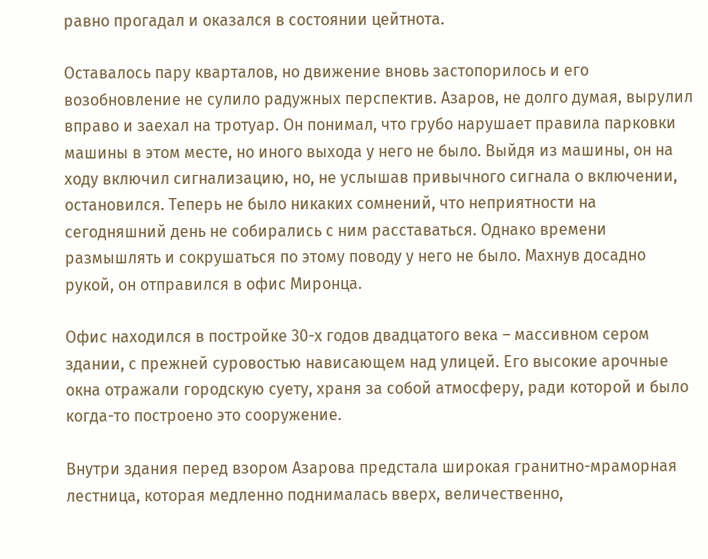равно прогадал и оказался в состоянии цейтнота.

Оставалось пару кварталов, но движение вновь застопорилось и его возобновление не сулило радужных перспектив. Азаров, не долго думая, вырулил вправо и заехал на тротуар. Он понимал, что грубо нарушает правила парковки машины в этом месте, но иного выхода у него не было. Выйдя из машины, он на ходу включил сигнализацию, но, не услышав привычного сигнала о включении, остановился. Теперь не было никаких сомнений, что неприятности на сегодняшний день не собирались с ним расставаться. Однако времени размышлять и сокрушаться по этому поводу у него не было. Махнув досадно рукой, он отправился в офис Миронца.

Офис находился в постройке 30-х годов двадцатого века – массивном сером здании, с прежней суровостью нависающем над улицей. Его высокие арочные окна отражали городскую суету, храня за собой атмосферу, ради которой и было когда-то построено это сооружение.

Внутри здания перед взором Азарова предстала широкая гранитно-мраморная лестница, которая медленно поднималась вверх, величественно,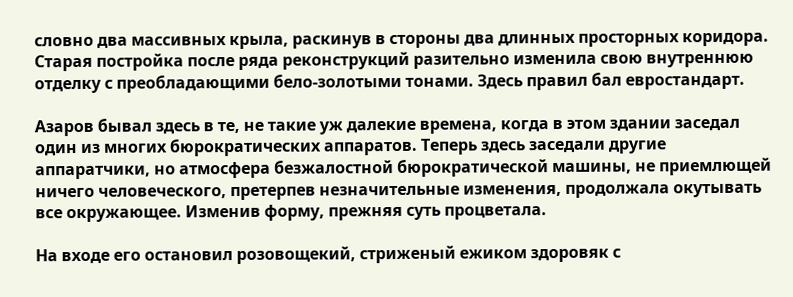словно два массивных крыла, раскинув в стороны два длинных просторных коридора. Старая постройка после ряда реконструкций разительно изменила свою внутреннюю отделку с преобладающими бело-золотыми тонами. Здесь правил бал евростандарт.

Азаров бывал здесь в те, не такие уж далекие времена, когда в этом здании заседал один из многих бюрократических аппаратов. Теперь здесь заседали другие аппаратчики, но атмосфера безжалостной бюрократической машины, не приемлющей ничего человеческого, претерпев незначительные изменения, продолжала окутывать все окружающее. Изменив форму, прежняя суть процветала.

На входе его остановил розовощекий, стриженый ежиком здоровяк с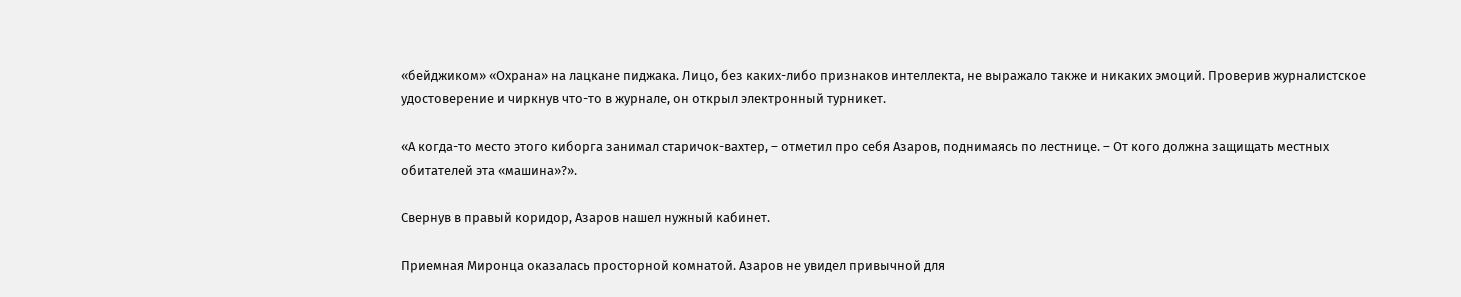«бейджиком» «Охрана» на лацкане пиджака. Лицо, без каких-либо признаков интеллекта, не выражало также и никаких эмоций. Проверив журналистское удостоверение и чиркнув что-то в журнале, он открыл электронный турникет.

«А когда-то место этого киборга занимал старичок-вахтер, – отметил про себя Азаров, поднимаясь по лестнице. – От кого должна защищать местных обитателей эта «машина»?».

Свернув в правый коридор, Азаров нашел нужный кабинет.

Приемная Миронца оказалась просторной комнатой. Азаров не увидел привычной для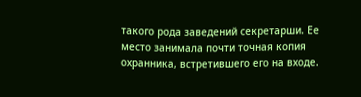такого рода заведений секретарши. Ее место занимала почти точная копия охранника, встретившего его на входе.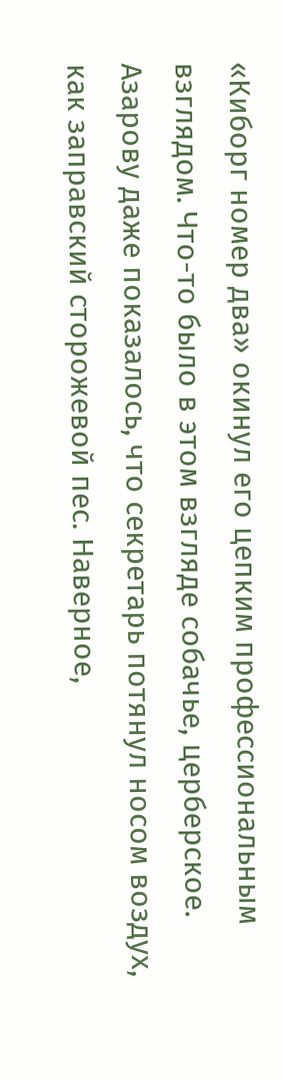«Киборг номер два» окинул его цепким профессиональным взглядом. Что-то было в этом взгляде собачье, церберское. Азарову даже показалось, что секретарь потянул носом воздух, как заправский сторожевой пес. Наверное,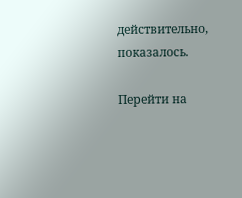действительно, показалось.

Перейти на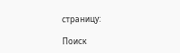страницу:

Поиск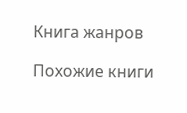Книга жанров

Похожие книги